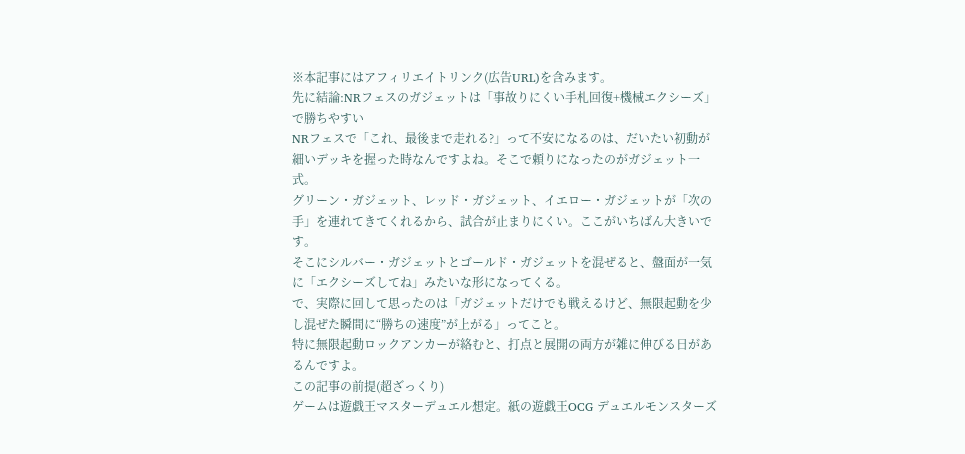※本記事にはアフィリエイトリンク(広告URL)を含みます。
先に結論:NRフェスのガジェットは「事故りにくい手札回復+機械エクシーズ」で勝ちやすい
NRフェスで「これ、最後まで走れる?」って不安になるのは、だいたい初動が細いデッキを握った時なんですよね。そこで頼りになったのがガジェット一式。
グリーン・ガジェット、レッド・ガジェット、イエロー・ガジェットが「次の手」を連れてきてくれるから、試合が止まりにくい。ここがいちばん大きいです。
そこにシルバー・ガジェットとゴールド・ガジェットを混ぜると、盤面が一気に「エクシーズしてね」みたいな形になってくる。
で、実際に回して思ったのは「ガジェットだけでも戦えるけど、無限起動を少し混ぜた瞬間に“勝ちの速度”が上がる」ってこと。
特に無限起動ロックアンカーが絡むと、打点と展開の両方が雑に伸びる日があるんですよ。
この記事の前提(超ざっくり)
ゲームは遊戯王マスターデュエル想定。紙の遊戯王OCG デュエルモンスターズ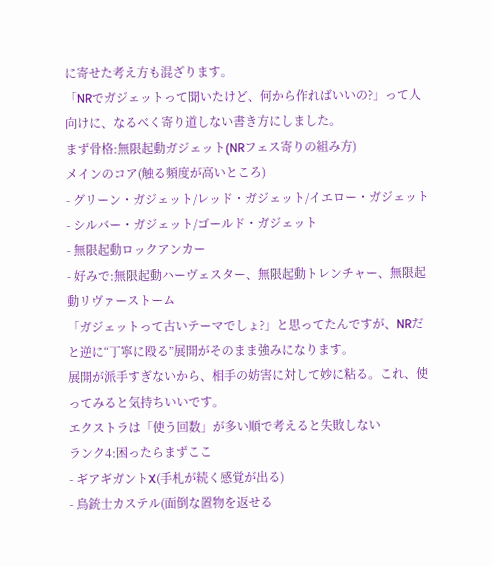に寄せた考え方も混ざります。
「NRでガジェットって聞いたけど、何から作ればいいの?」って人向けに、なるべく寄り道しない書き方にしました。
まず骨格:無限起動ガジェット(NRフェス寄りの組み方)
メインのコア(触る頻度が高いところ)
- グリーン・ガジェット/レッド・ガジェット/イエロー・ガジェット
- シルバー・ガジェット/ゴールド・ガジェット
- 無限起動ロックアンカー
- 好みで:無限起動ハーヴェスター、無限起動トレンチャー、無限起動リヴァーストーム
「ガジェットって古いテーマでしょ?」と思ってたんですが、NRだと逆に“丁寧に殴る”展開がそのまま強みになります。
展開が派手すぎないから、相手の妨害に対して妙に粘る。これ、使ってみると気持ちいいです。
エクストラは「使う回数」が多い順で考えると失敗しない
ランク4:困ったらまずここ
- ギアギガントX(手札が続く感覚が出る)
- 鳥銃士カステル(面倒な置物を返せる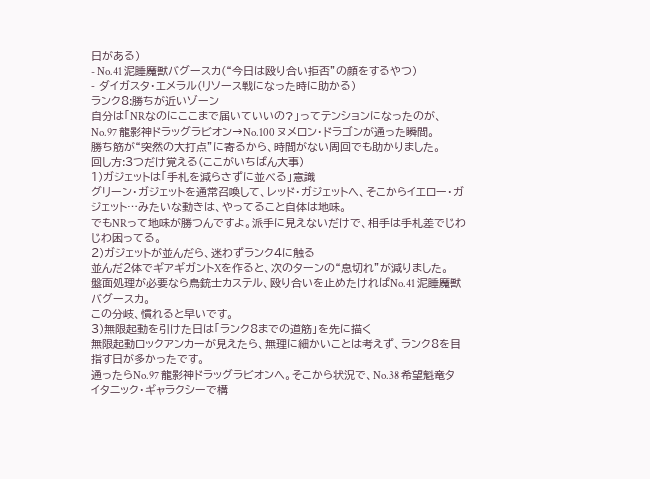日がある)
- No.41 泥睡魔獣バグースカ(“今日は殴り合い拒否”の顔をするやつ)
- ダイガスタ・エメラル(リソース戦になった時に助かる)
ランク8:勝ちが近いゾーン
自分は「NRなのにここまで届いていいの?」ってテンションになったのが、No.97 龍影神ドラッグラビオン→No.100 ヌメロン・ドラゴンが通った瞬間。
勝ち筋が“突然の大打点”に寄るから、時間がない周回でも助かりました。
回し方:3つだけ覚える(ここがいちばん大事)
1)ガジェットは「手札を減らさずに並べる」意識
グリーン・ガジェットを通常召喚して、レッド・ガジェットへ、そこからイエロー・ガジェット…みたいな動きは、やってること自体は地味。
でもNRって地味が勝つんですよ。派手に見えないだけで、相手は手札差でじわじわ困ってる。
2)ガジェットが並んだら、迷わずランク4に触る
並んだ2体でギアギガントXを作ると、次のターンの“息切れ”が減りました。
盤面処理が必要なら鳥銃士カステル、殴り合いを止めたければNo.41 泥睡魔獣バグースカ。
この分岐、慣れると早いです。
3)無限起動を引けた日は「ランク8までの道筋」を先に描く
無限起動ロックアンカーが見えたら、無理に細かいことは考えず、ランク8を目指す日が多かったです。
通ったらNo.97 龍影神ドラッグラビオンへ。そこから状況で、No.38 希望魁竜タイタニック・ギャラクシーで構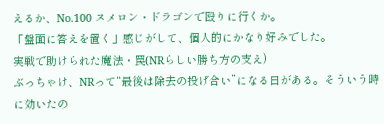えるか、No.100 ヌメロン・ドラゴンで殴りに行くか。
「盤面に答えを置く」感じがして、個人的にかなり好みでした。
実戦で助けられた魔法・罠(NRらしい勝ち方の支え)
ぶっちゃけ、NRって“最後は除去の投げ合い”になる日がある。そういう時に効いたの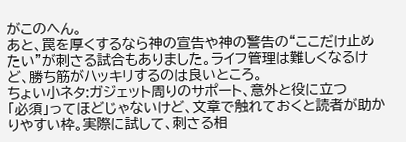がこのへん。
あと、罠を厚くするなら神の宣告や神の警告の“ここだけ止めたい”が刺さる試合もありました。ライフ管理は難しくなるけど、勝ち筋がハッキリするのは良いところ。
ちょい小ネタ:ガジェット周りのサポート、意外と役に立つ
「必須」ってほどじゃないけど、文章で触れておくと読者が助かりやすい枠。実際に試して、刺さる相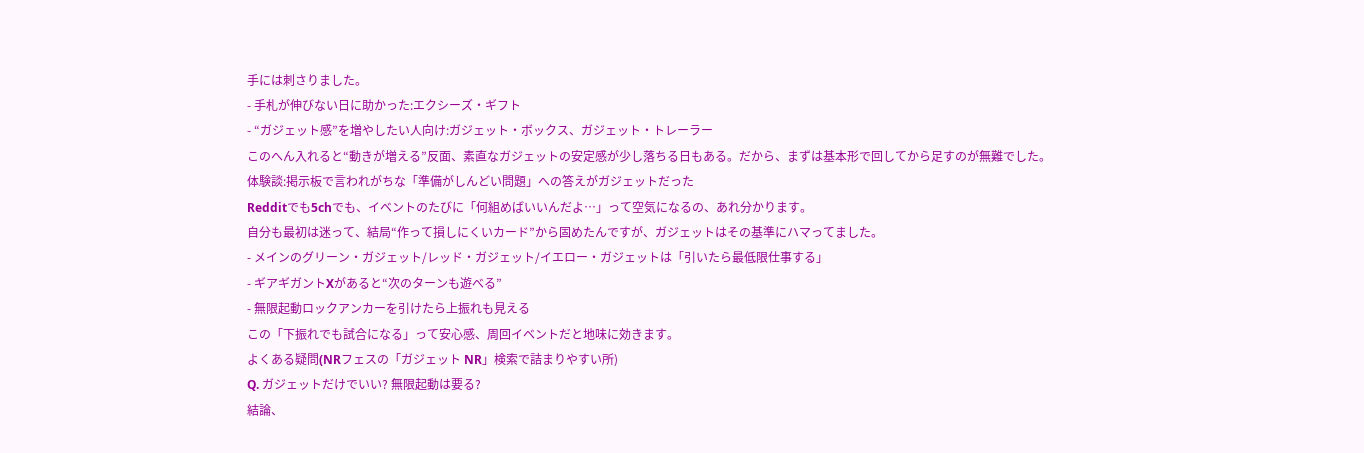手には刺さりました。
- 手札が伸びない日に助かった:エクシーズ・ギフト
- “ガジェット感”を増やしたい人向け:ガジェット・ボックス、ガジェット・トレーラー
このへん入れると“動きが増える”反面、素直なガジェットの安定感が少し落ちる日もある。だから、まずは基本形で回してから足すのが無難でした。
体験談:掲示板で言われがちな「準備がしんどい問題」への答えがガジェットだった
Redditでも5chでも、イベントのたびに「何組めばいいんだよ…」って空気になるの、あれ分かります。
自分も最初は迷って、結局“作って損しにくいカード”から固めたんですが、ガジェットはその基準にハマってました。
- メインのグリーン・ガジェット/レッド・ガジェット/イエロー・ガジェットは「引いたら最低限仕事する」
- ギアギガントXがあると“次のターンも遊べる”
- 無限起動ロックアンカーを引けたら上振れも見える
この「下振れでも試合になる」って安心感、周回イベントだと地味に効きます。
よくある疑問(NRフェスの「ガジェット NR」検索で詰まりやすい所)
Q. ガジェットだけでいい? 無限起動は要る?
結論、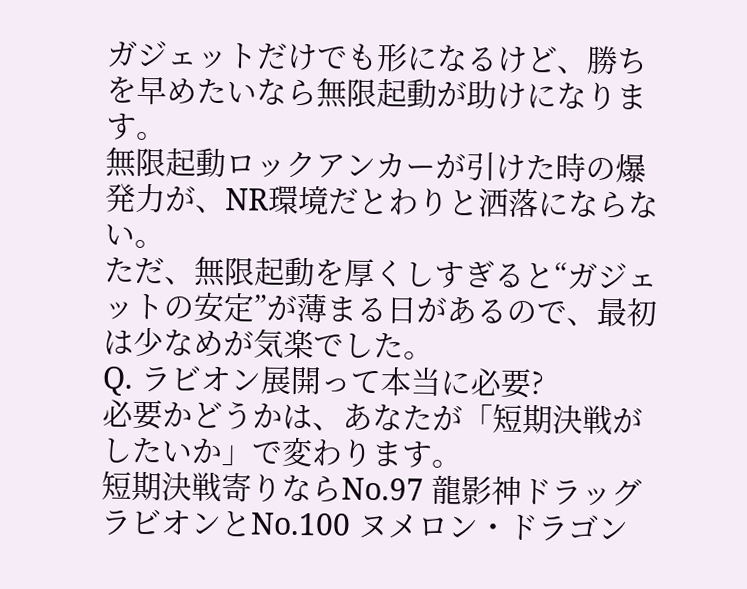ガジェットだけでも形になるけど、勝ちを早めたいなら無限起動が助けになります。
無限起動ロックアンカーが引けた時の爆発力が、NR環境だとわりと洒落にならない。
ただ、無限起動を厚くしすぎると“ガジェットの安定”が薄まる日があるので、最初は少なめが気楽でした。
Q. ラビオン展開って本当に必要?
必要かどうかは、あなたが「短期決戦がしたいか」で変わります。
短期決戦寄りならNo.97 龍影神ドラッグラビオンとNo.100 ヌメロン・ドラゴン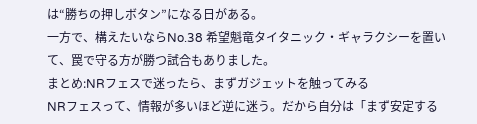は“勝ちの押しボタン”になる日がある。
一方で、構えたいならNo.38 希望魁竜タイタニック・ギャラクシーを置いて、罠で守る方が勝つ試合もありました。
まとめ:NRフェスで迷ったら、まずガジェットを触ってみる
NRフェスって、情報が多いほど逆に迷う。だから自分は「まず安定する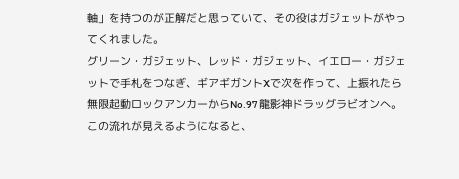軸」を持つのが正解だと思っていて、その役はガジェットがやってくれました。
グリーン・ガジェット、レッド・ガジェット、イエロー・ガジェットで手札をつなぎ、ギアギガントXで次を作って、上振れたら無限起動ロックアンカーからNo.97 龍影神ドラッグラビオンへ。
この流れが見えるようになると、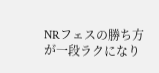NRフェスの勝ち方が一段ラクになり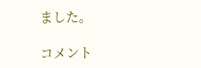ました。

コメント